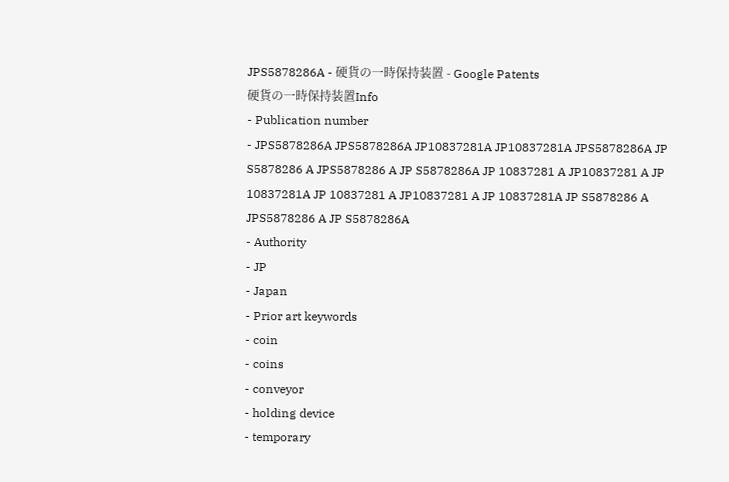JPS5878286A - 硬貨の一時保持装置 - Google Patents
硬貨の一時保持装置Info
- Publication number
- JPS5878286A JPS5878286A JP10837281A JP10837281A JPS5878286A JP S5878286 A JPS5878286 A JP S5878286A JP 10837281 A JP10837281 A JP 10837281A JP 10837281 A JP10837281 A JP 10837281A JP S5878286 A JPS5878286 A JP S5878286A
- Authority
- JP
- Japan
- Prior art keywords
- coin
- coins
- conveyor
- holding device
- temporary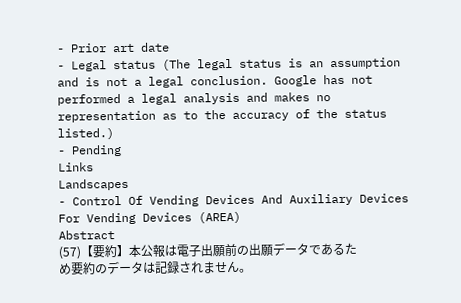- Prior art date
- Legal status (The legal status is an assumption and is not a legal conclusion. Google has not performed a legal analysis and makes no representation as to the accuracy of the status listed.)
- Pending
Links
Landscapes
- Control Of Vending Devices And Auxiliary Devices For Vending Devices (AREA)
Abstract
(57)【要約】本公報は電子出願前の出願データであるた
め要約のデータは記録されません。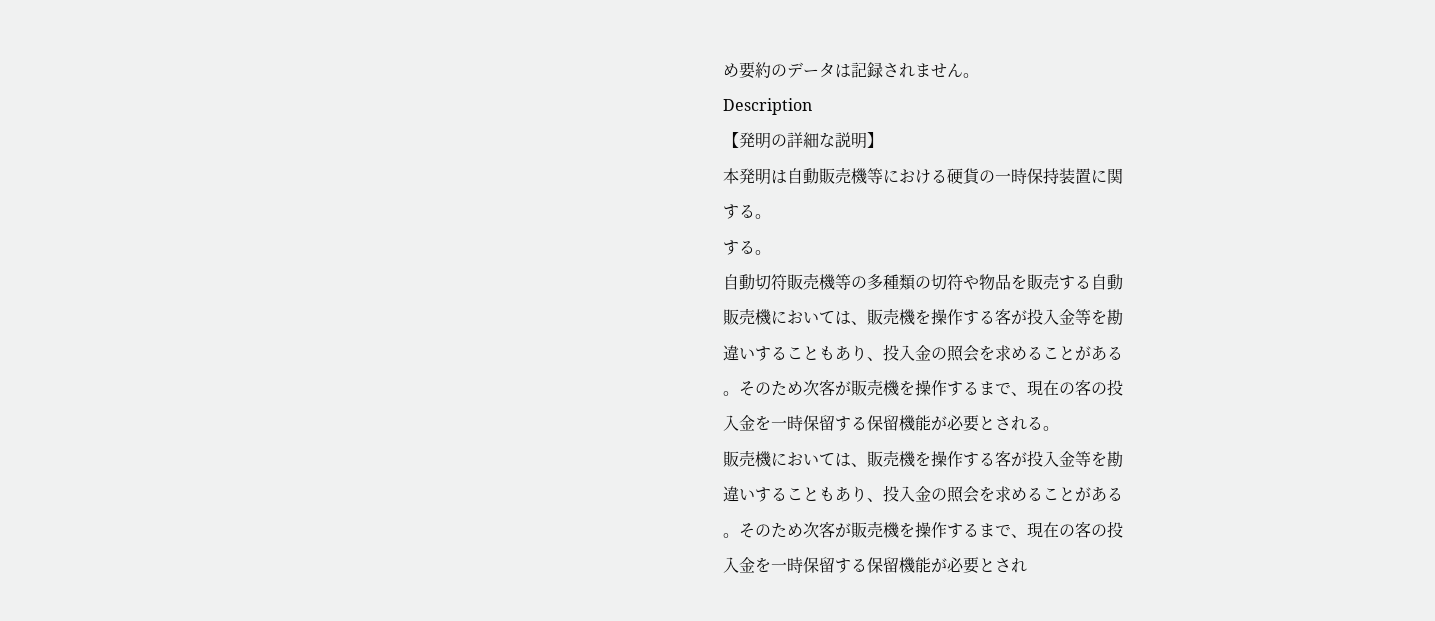め要約のデータは記録されません。
Description
【発明の詳細な説明】
本発明は自動販売機等における硬貨の一時保持装置に関
する。
する。
自動切符販売機等の多種類の切符や物品を販売する自動
販売機においては、販売機を操作する客が投入金等を勘
違いすることもあり、投入金の照会を求めることがある
。そのため次客が販売機を操作するまで、現在の客の投
入金を一時保留する保留機能が必要とされる。
販売機においては、販売機を操作する客が投入金等を勘
違いすることもあり、投入金の照会を求めることがある
。そのため次客が販売機を操作するまで、現在の客の投
入金を一時保留する保留機能が必要とされ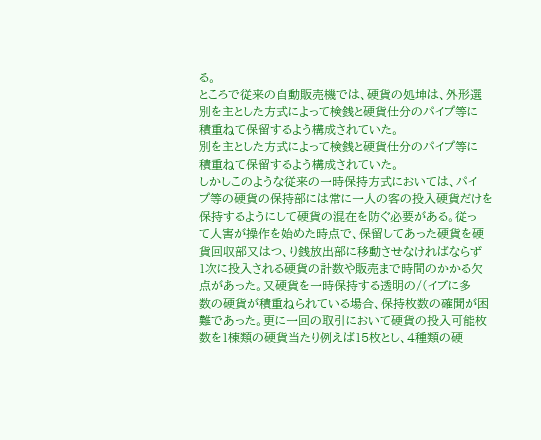る。
ところで従来の自動販売機では、硬貨の処坤は、外形選
別を主とした方式によって検銭と硬貨仕分のパイプ等に
積重ねて保留するよう構成されていた。
別を主とした方式によって検銭と硬貨仕分のパイプ等に
積重ねて保留するよう構成されていた。
しかしこのような従来の一時保持方式においては、パイ
プ等の硬貨の保持部には常に一人の客の投入硬貨だけを
保持するようにして硬貨の混在を防ぐ必要がある。従っ
て人害が操作を始めた時点で、保留してあった硬貨を硬
貨回収部又はつ、り銭放出部に移動させなければならず
1次に投入される硬貨の計数や販売まで時間のかかる欠
点があった。又硬貨を一時保持する透明の/(イブに多
数の硬貨が積重ねられている場合、保持枚数の確聞が困
難であった。更に一回の取引において硬貨の投入可能枚
数を1棟類の硬貨当たり例えば15枚とし、4種類の硬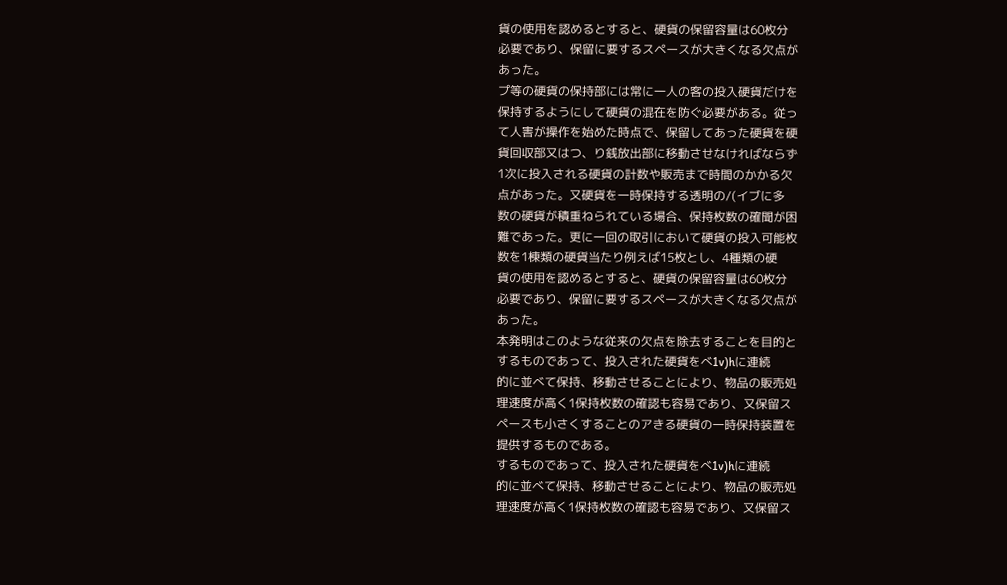貨の使用を認めるとすると、硬貨の保留容量は60枚分
必要であり、保留に要するスペースが大きくなる欠点が
あった。
プ等の硬貨の保持部には常に一人の客の投入硬貨だけを
保持するようにして硬貨の混在を防ぐ必要がある。従っ
て人害が操作を始めた時点で、保留してあった硬貨を硬
貨回収部又はつ、り銭放出部に移動させなければならず
1次に投入される硬貨の計数や販売まで時間のかかる欠
点があった。又硬貨を一時保持する透明の/(イブに多
数の硬貨が積重ねられている場合、保持枚数の確聞が困
難であった。更に一回の取引において硬貨の投入可能枚
数を1棟類の硬貨当たり例えば15枚とし、4種類の硬
貨の使用を認めるとすると、硬貨の保留容量は60枚分
必要であり、保留に要するスペースが大きくなる欠点が
あった。
本発明はこのような従来の欠点を除去することを目的と
するものであって、投入された硬貨をべ1v)hに連続
的に並べて保持、移動させることにより、物品の販売処
理速度が高く1保持枚数の確認も容易であり、又保留ス
ペースも小さくすることのアきる硬貨の一時保持装置を
提供するものである。
するものであって、投入された硬貨をべ1v)hに連続
的に並べて保持、移動させることにより、物品の販売処
理速度が高く1保持枚数の確認も容易であり、又保留ス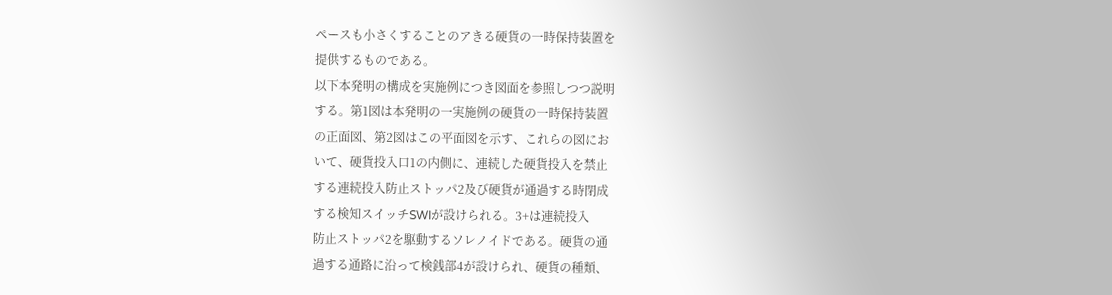ペースも小さくすることのアきる硬貨の一時保持装置を
提供するものである。
以下本発明の構成を実施例につき図面を参照しつつ説明
する。第1図は本発明の一実施例の硬貨の一時保持装置
の正面図、第2図はこの平面図を示す、これらの図にお
いて、硬貨投入口1の内側に、連続した硬貨投入を禁止
する連続投入防止ストッパ2及び硬貨が通過する時閉成
する検知スイッチSWIが設けられる。3+は連続投入
防止ストッパ2を駆動するソレノイドである。硬貨の通
過する通路に沿って検銭部4が設けられ、硬貨の種類、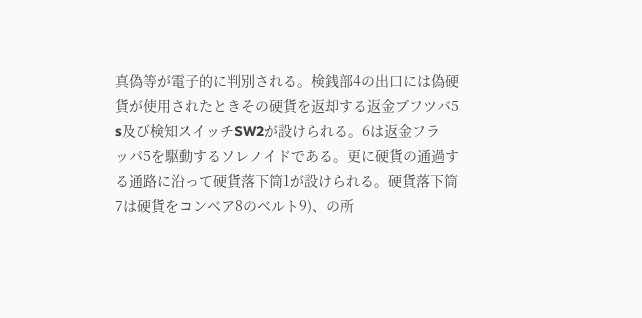真偽等が電子的に判別される。検銭部4の出口には偽硬
貨が使用されたときその硬貨を返却する返金ブフツバ5
s及び検知スイッチSW2が設けられる。6は返金フラ
ッパ5を駆動するソレノイドである。更に硬貨の通過す
る通路に沿って硬貨落下筒1が設けられる。硬貨落下筒
7は硬貨をコンベア8のベルト9)、の所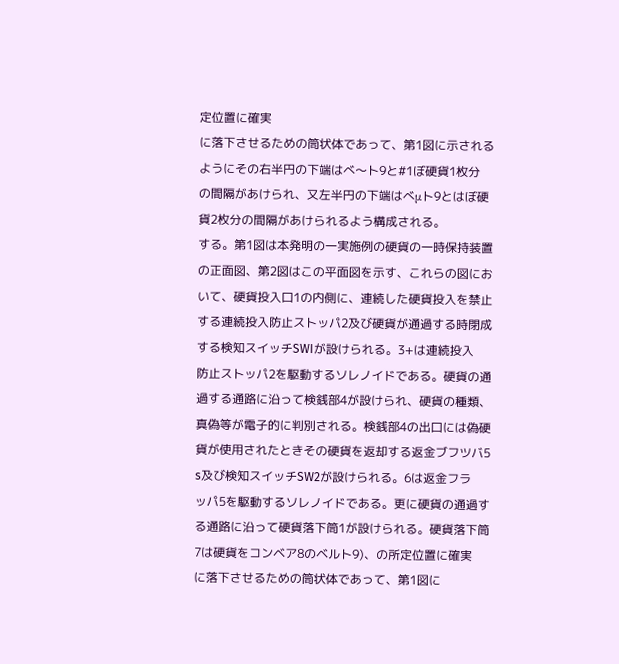定位置に確実
に落下させるための筒状体であって、第1図に示される
ようにその右半円の下端はべ〜ト9と#1ぼ硬貨1枚分
の間隔があけられ、又左半円の下端はべμト9とはぼ硬
貨2枚分の間隔があけられるよう構成される。
する。第1図は本発明の一実施例の硬貨の一時保持装置
の正面図、第2図はこの平面図を示す、これらの図にお
いて、硬貨投入口1の内側に、連続した硬貨投入を禁止
する連続投入防止ストッパ2及び硬貨が通過する時閉成
する検知スイッチSWIが設けられる。3+は連続投入
防止ストッパ2を駆動するソレノイドである。硬貨の通
過する通路に沿って検銭部4が設けられ、硬貨の種類、
真偽等が電子的に判別される。検銭部4の出口には偽硬
貨が使用されたときその硬貨を返却する返金ブフツバ5
s及び検知スイッチSW2が設けられる。6は返金フラ
ッパ5を駆動するソレノイドである。更に硬貨の通過す
る通路に沿って硬貨落下筒1が設けられる。硬貨落下筒
7は硬貨をコンベア8のベルト9)、の所定位置に確実
に落下させるための筒状体であって、第1図に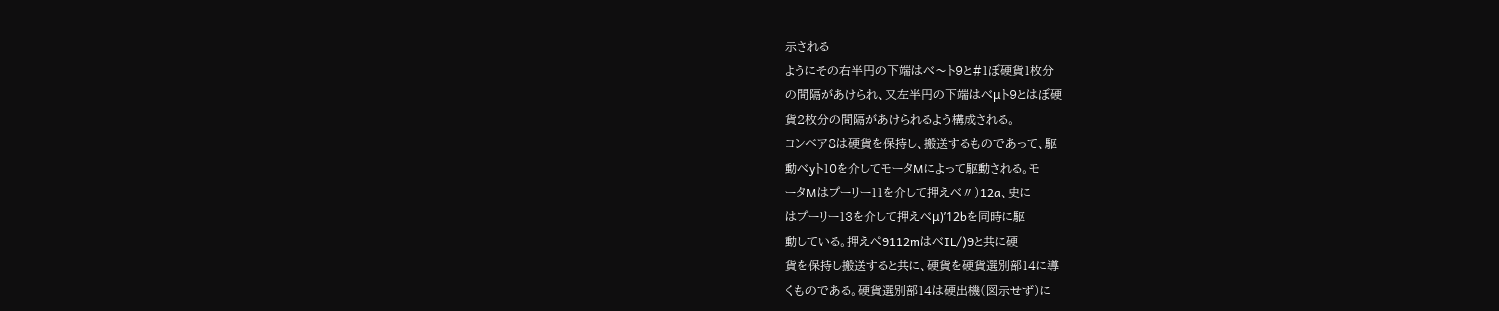示される
ようにその右半円の下端はべ〜ト9と#1ぼ硬貨1枚分
の間隔があけられ、又左半円の下端はべμト9とはぼ硬
貨2枚分の間隔があけられるよう構成される。
コンベア8は硬貨を保持し、搬送するものであって、駆
動べyト10を介してモータMによって駆動される。モ
ータMはプーリー11を介して押えべ〃)12a、史に
はプーリー13を介して押えべμ)’12bを同時に駆
動している。押えぺ9112mはべIL/)9と共に硬
貨を保持し搬送すると共に、硬貨を硬貨選別部14に導
くものである。硬貨選別部14は硬出機(図示せず)に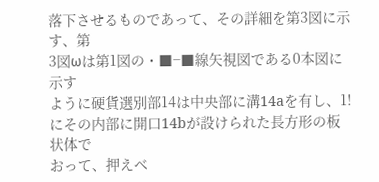落下させるものであって、その詳細を第3図に示す、第
3図ωは第1図の・■−■線矢視図である0本図に示す
ように硬貨選別部14は中央部に溝14aを有し、1!
にその内部に開口14bが設けられた長方形の板状体で
おって、押えベ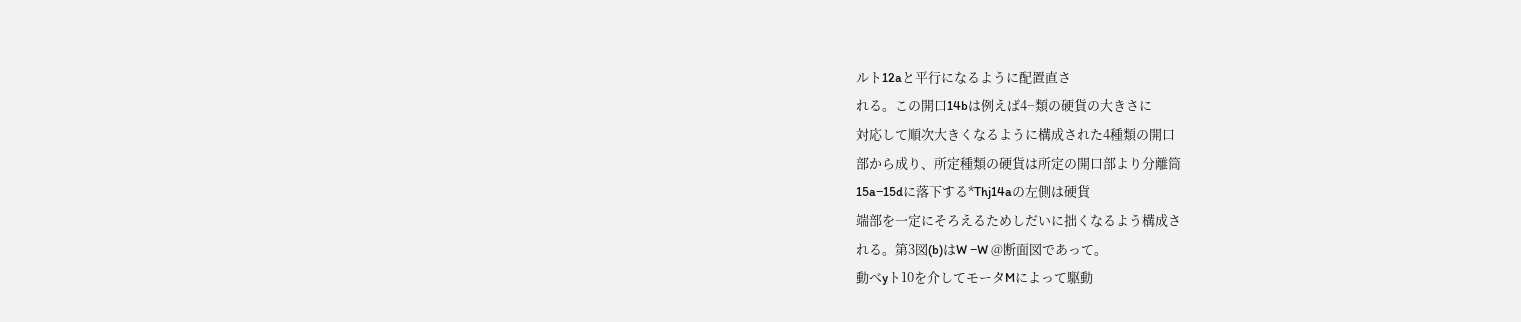ルト12aと平行になるように配置直さ
れる。この開口14bは例えば4−類の硬貨の大きさに
対応して順次大きくなるように構成された4種類の開口
部から成り、所定種類の硬貨は所定の開口部より分離筒
15a−15dに落下する*Thj14aの左側は硬貨
端部を一定にそろえるためしだいに拙くなるよう構成さ
れる。第3図(b)はW −W @断面図であって。
動べyト10を介してモータMによって駆動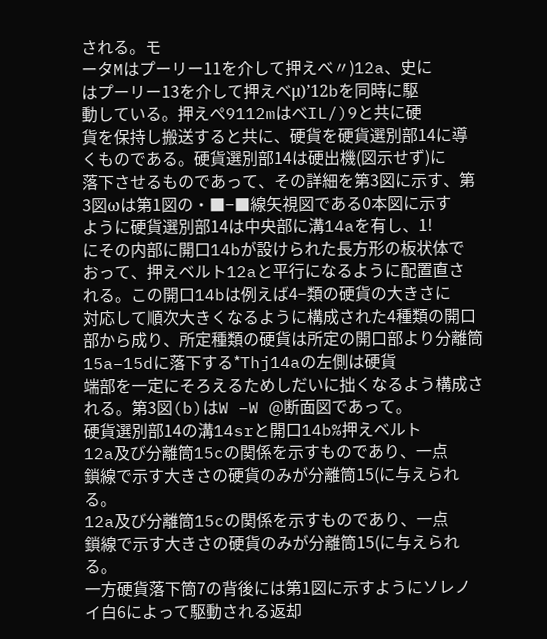される。モ
ータMはプーリー11を介して押えべ〃)12a、史に
はプーリー13を介して押えべμ)’12bを同時に駆
動している。押えぺ9112mはべIL/)9と共に硬
貨を保持し搬送すると共に、硬貨を硬貨選別部14に導
くものである。硬貨選別部14は硬出機(図示せず)に
落下させるものであって、その詳細を第3図に示す、第
3図ωは第1図の・■−■線矢視図である0本図に示す
ように硬貨選別部14は中央部に溝14aを有し、1!
にその内部に開口14bが設けられた長方形の板状体で
おって、押えベルト12aと平行になるように配置直さ
れる。この開口14bは例えば4−類の硬貨の大きさに
対応して順次大きくなるように構成された4種類の開口
部から成り、所定種類の硬貨は所定の開口部より分離筒
15a−15dに落下する*Thj14aの左側は硬貨
端部を一定にそろえるためしだいに拙くなるよう構成さ
れる。第3図(b)はW −W @断面図であって。
硬貨選別部14の溝14srと開口14b%押えベルト
12a及び分離筒15cの関係を示すものであり、一点
鎖線で示す大きさの硬貨のみが分離筒15(に与えられ
る。
12a及び分離筒15cの関係を示すものであり、一点
鎖線で示す大きさの硬貨のみが分離筒15(に与えられ
る。
一方硬貨落下筒7の背後には第1図に示すようにソレノ
イ白6によって駆動される返却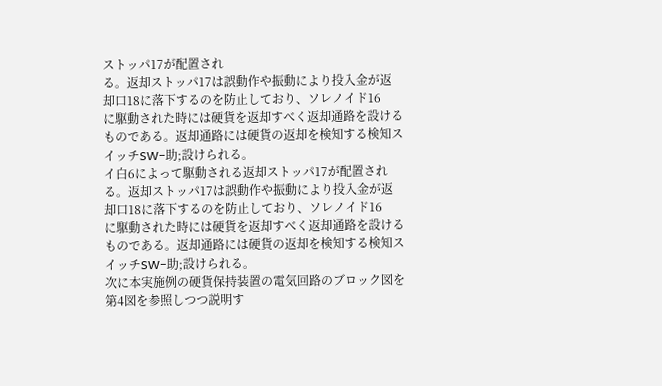ストッパ17が配置され
る。返却ストッパ17は誤動作や振動により投入金が返
却口18に落下するのを防止しており、ソレノイド16
に駆動された時には硬貨を返却すべく返却通路を設ける
ものである。返却通路には硬貨の返却を検知する検知ス
イッチSW−助;設けられる。
イ白6によって駆動される返却ストッパ17が配置され
る。返却ストッパ17は誤動作や振動により投入金が返
却口18に落下するのを防止しており、ソレノイド16
に駆動された時には硬貨を返却すべく返却通路を設ける
ものである。返却通路には硬貨の返却を検知する検知ス
イッチSW−助;設けられる。
次に本実施例の硬貨保持装置の電気回路のブロック図を
第4図を参照しつつ説明す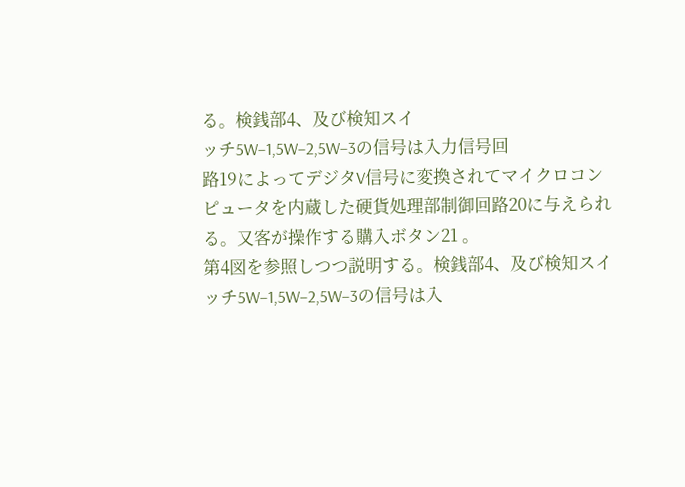る。検銭部4、及び検知スイ
ッチ5W−1,5W−2,5W−3の信号は入力信号回
路19によってデジタV信号に変換されてマイクロコン
ピュータを内蔵した硬貨処理部制御回路20に与えられ
る。又客が操作する購入ボタン21 。
第4図を参照しつつ説明する。検銭部4、及び検知スイ
ッチ5W−1,5W−2,5W−3の信号は入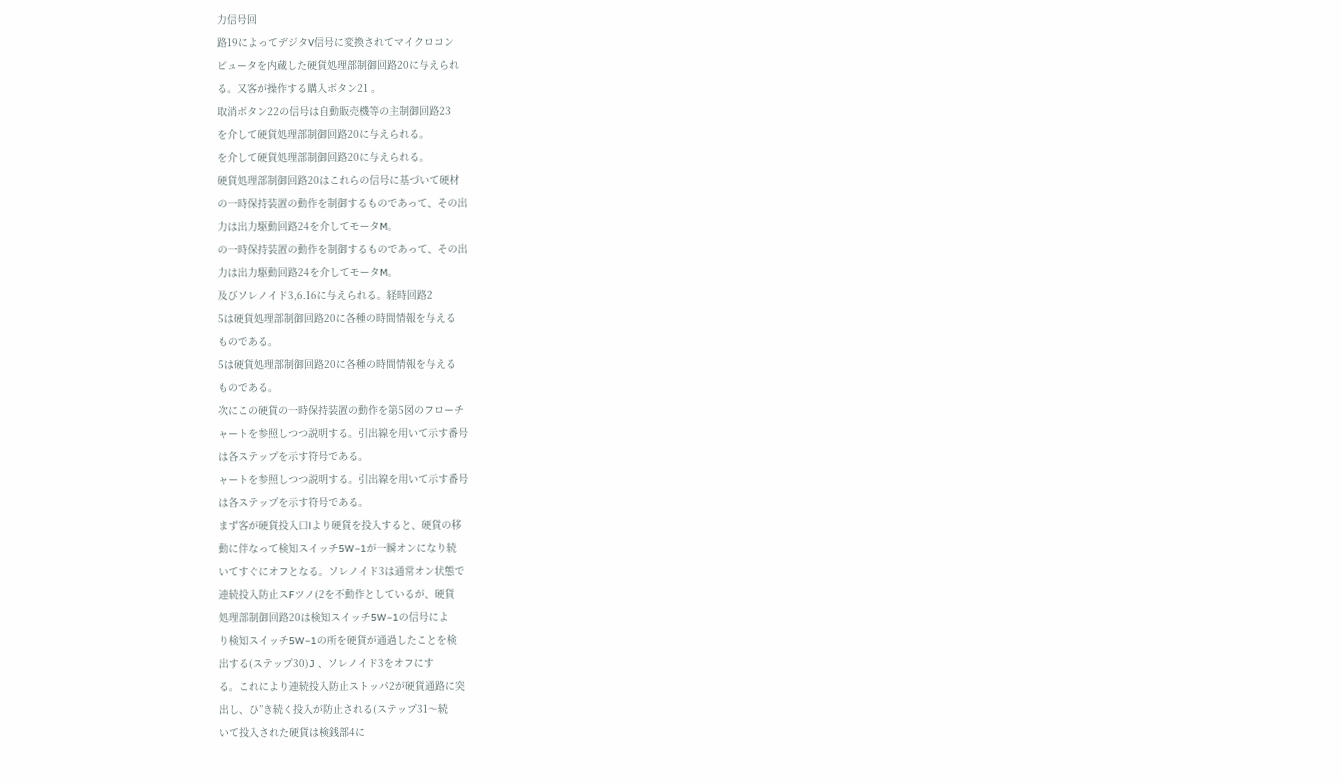力信号回
路19によってデジタV信号に変換されてマイクロコン
ピュータを内蔵した硬貨処理部制御回路20に与えられ
る。又客が操作する購入ボタン21 。
取消ボタン22の信号は自動販売機等の主制御回路23
を介して硬貨処理部制御回路20に与えられる。
を介して硬貨処理部制御回路20に与えられる。
硬貨処理部制御回路20はこれらの信号に基づいて硬材
の一時保持装置の動作を制御するものであって、その出
力は出力駆動回路24を介してモータM。
の一時保持装置の動作を制御するものであって、その出
力は出力駆動回路24を介してモータM。
及びソレノイド3,6.16に与えられる。経時回路2
5は硬貨処理部制御回路20に各種の時間情報を与える
ものである。
5は硬貨処理部制御回路20に各種の時間情報を与える
ものである。
次にこの硬貨の一時保持装置の動作を第5図のフローチ
ャートを参照しつつ説明する。引出線を用いて示す番号
は各ステップを示す符号である。
ャートを参照しつつ説明する。引出線を用いて示す番号
は各ステップを示す符号である。
まず客が硬貨投入口lより硬貨を投入すると、硬貨の移
動に伴なって検知スイッチ5W−1が一瞬オンになり続
いてすぐにオフとなる。ソレノイド3は通常オン状態で
連続投入防止スFツノ(2を不動作としているが、硬貨
処理部制御回路20は検知スイッチ5W−1の信号によ
り検知スイッチ5W−1の所を硬貨が通過したことを検
出する(ステップ30)J 、ソレノイド3をオフにす
る。これにより連続投入防止ストッパ2が硬貨通路に突
出し、ひ”き続く投入が防止される(ステップ31〜続
いて投入された硬貨は検銭部4に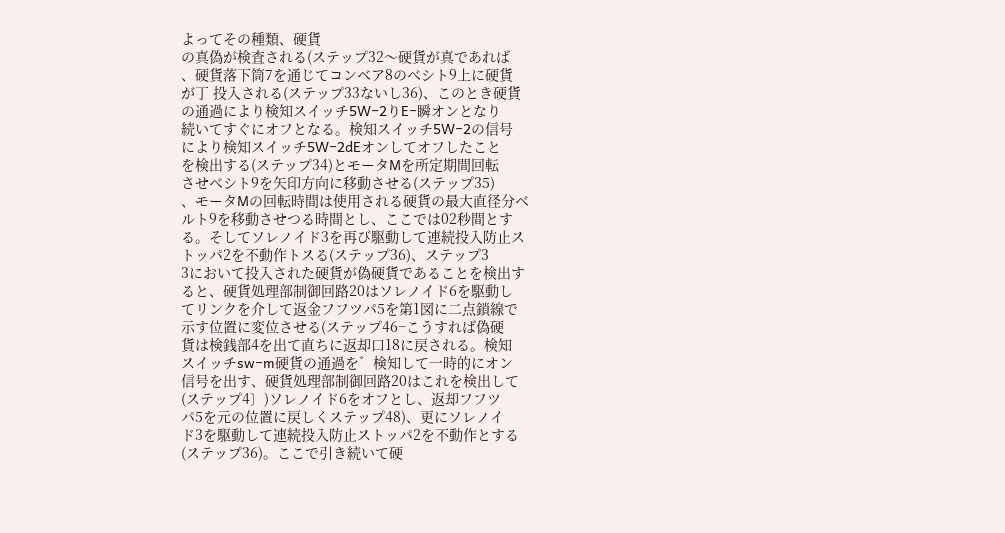よってその種類、硬貨
の真偽が検査される(ステップ32〜硬貨が真であれば
、硬貨落下筒7を通じてコンベア8のべシト9上に硬貨
が丁 投入される(ステップ33ないし36)、このとき硬貨
の通過により検知スイッチ5W−2りE−瞬オンとなり
続いてすぐにオフとなる。検知スイッチ5W−2の信号
により検知スイッチ5W−2dEオンしてオフしたこと
を検出する(ステップ34)とモータMを所定期間回転
させべシト9を矢印方向に移動させる(ステップ35)
、モータMの回転時間は使用される硬貨の最大直径分ベ
ルト9を移動させつる時間とし、ここでは02秒間とす
る。そしてソレノイド3を再び駆動して連続投入防止ス
トッパ2を不動作トスる(ステップ36)、ステップ3
3において投入された硬貨が偽硬貨であることを検出す
ると、硬貨処理部制御回路20はソレノイド6を駆動し
てリンクを介して返金フフツパ5を第1図に二点鎖線で
示す位置に変位させる(ステップ46−こうすれば偽硬
貨は検銭部4を出て直ちに返却口18に戻される。検知
スイッチsw−m硬貨の通過を゛検知して一時的にオン
信号を出す、硬貨処理部制御回路20はこれを検出して
(ステップ4〕)ソレノイド6をオフとし、返却フフツ
パ5を元の位置に戻しくステップ48)、更にソレノイ
ド3を駆動して連続投入防止ストッパ2を不動作とする
(ステップ36)。ここで引き続いて硬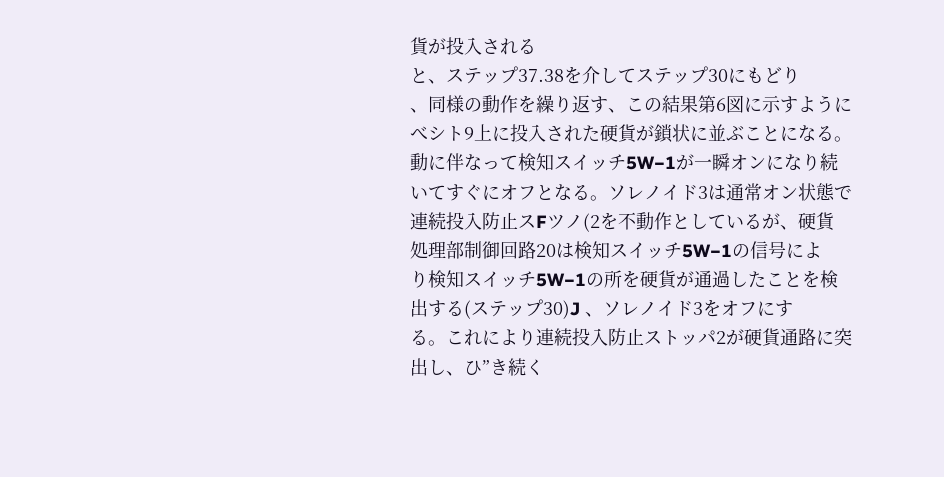貨が投入される
と、ステップ37.38を介してステップ30にもどり
、同様の動作を繰り返す、この結果第6図に示すように
べシト9上に投入された硬貨が鎖状に並ぶことになる。
動に伴なって検知スイッチ5W−1が一瞬オンになり続
いてすぐにオフとなる。ソレノイド3は通常オン状態で
連続投入防止スFツノ(2を不動作としているが、硬貨
処理部制御回路20は検知スイッチ5W−1の信号によ
り検知スイッチ5W−1の所を硬貨が通過したことを検
出する(ステップ30)J 、ソレノイド3をオフにす
る。これにより連続投入防止ストッパ2が硬貨通路に突
出し、ひ”き続く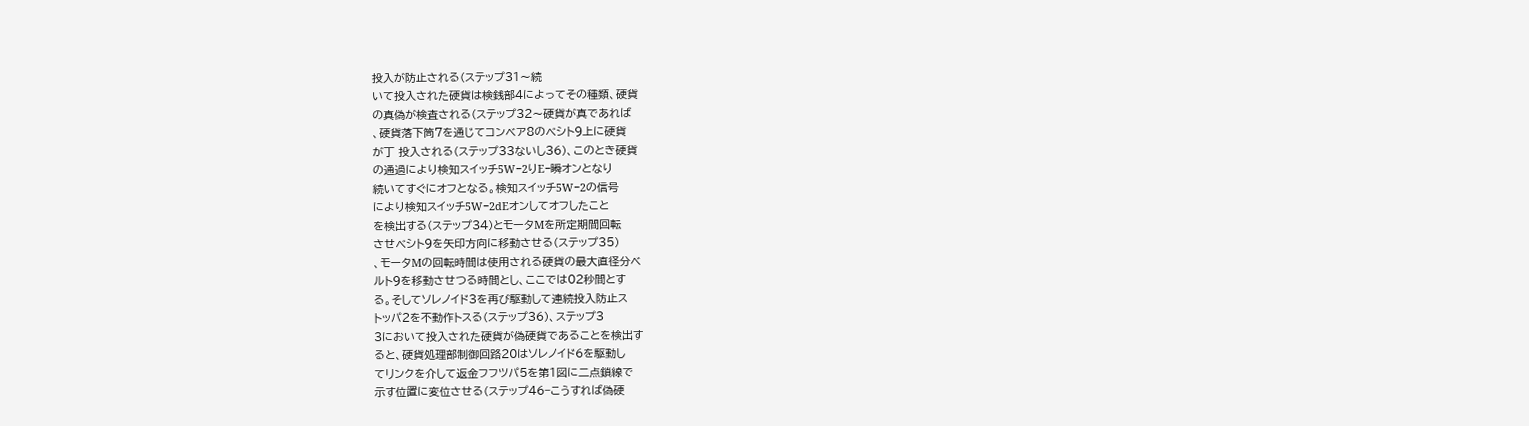投入が防止される(ステップ31〜続
いて投入された硬貨は検銭部4によってその種類、硬貨
の真偽が検査される(ステップ32〜硬貨が真であれば
、硬貨落下筒7を通じてコンベア8のべシト9上に硬貨
が丁 投入される(ステップ33ないし36)、このとき硬貨
の通過により検知スイッチ5W−2りE−瞬オンとなり
続いてすぐにオフとなる。検知スイッチ5W−2の信号
により検知スイッチ5W−2dEオンしてオフしたこと
を検出する(ステップ34)とモータMを所定期間回転
させべシト9を矢印方向に移動させる(ステップ35)
、モータMの回転時間は使用される硬貨の最大直径分ベ
ルト9を移動させつる時間とし、ここでは02秒間とす
る。そしてソレノイド3を再び駆動して連続投入防止ス
トッパ2を不動作トスる(ステップ36)、ステップ3
3において投入された硬貨が偽硬貨であることを検出す
ると、硬貨処理部制御回路20はソレノイド6を駆動し
てリンクを介して返金フフツパ5を第1図に二点鎖線で
示す位置に変位させる(ステップ46−こうすれば偽硬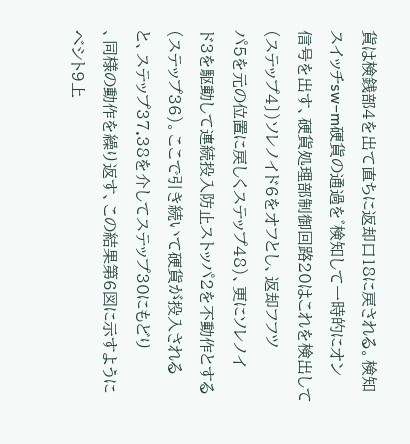貨は検銭部4を出て直ちに返却口18に戻される。検知
スイッチsw−m硬貨の通過を゛検知して一時的にオン
信号を出す、硬貨処理部制御回路20はこれを検出して
(ステップ4〕)ソレノイド6をオフとし、返却フフツ
パ5を元の位置に戻しくステップ48)、更にソレノイ
ド3を駆動して連続投入防止ストッパ2を不動作とする
(ステップ36)。ここで引き続いて硬貨が投入される
と、ステップ37.38を介してステップ30にもどり
、同様の動作を繰り返す、この結果第6図に示すように
べシト9上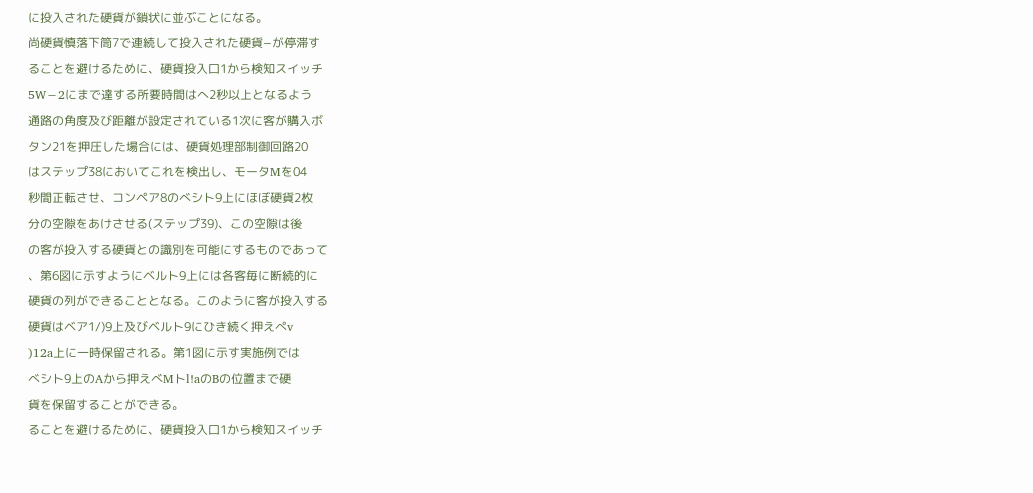に投入された硬貨が鎖状に並ぶことになる。
尚硬貨慎落下筒7で連続して投入された硬貨−が停滞す
ることを避けるために、硬貨投入口1から検知スイッチ
5W−2にまで達する所要時間はへ2秒以上となるよう
通路の角度及び距離が設定されている1次に客が購入ボ
タン21を押圧した場合には、硬貨処理部制御回路20
はステップ38においてこれを検出し、モータMを04
秒間正転させ、コンペア8のべシト9上にほぼ硬貨2枚
分の空隙をあけさせる(ステップ39)、この空隙は後
の客が投入する硬貨との識別を可能にするものであって
、第6図に示すようにベルト9上には各客毎に断続的に
硬貨の列ができることとなる。このように客が投入する
硬貨はベア1/)9上及びベルト9にひき続く押えぺv
)12a上に一時保留される。第1図に示す実施例では
べシト9上のAから押えべMトl!aのBの位置まで硬
貨を保留することができる。
ることを避けるために、硬貨投入口1から検知スイッチ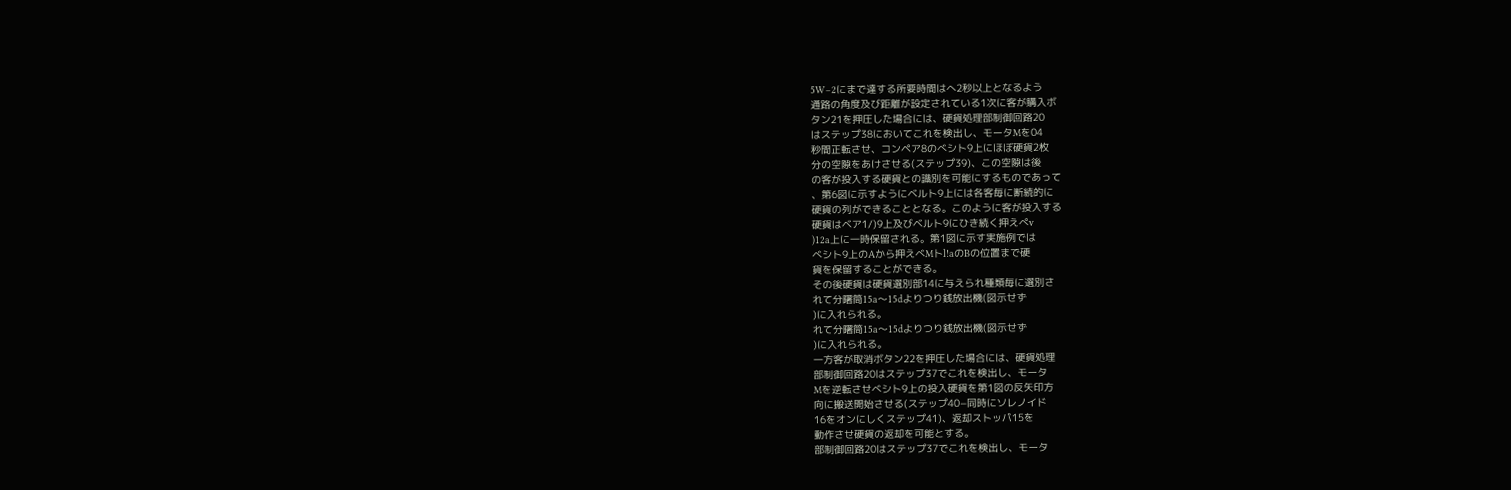5W−2にまで達する所要時間はへ2秒以上となるよう
通路の角度及び距離が設定されている1次に客が購入ボ
タン21を押圧した場合には、硬貨処理部制御回路20
はステップ38においてこれを検出し、モータMを04
秒間正転させ、コンペア8のべシト9上にほぼ硬貨2枚
分の空隙をあけさせる(ステップ39)、この空隙は後
の客が投入する硬貨との識別を可能にするものであって
、第6図に示すようにベルト9上には各客毎に断続的に
硬貨の列ができることとなる。このように客が投入する
硬貨はベア1/)9上及びベルト9にひき続く押えぺv
)12a上に一時保留される。第1図に示す実施例では
べシト9上のAから押えべMトl!aのBの位置まで硬
貨を保留することができる。
その後硬貨は硬貨選別部14に与えられ種類毎に選別さ
れて分曙筒15a〜15dよりつり銭放出機(図示せず
)に入れられる。
れて分曙筒15a〜15dよりつり銭放出機(図示せず
)に入れられる。
一方客が取消ボタン22を押圧した場合には、硬貨処理
部制御回路20はステップ37でこれを検出し、モータ
Mを逆転させべシト9上の投入硬貨を第1図の反矢印方
向に搬送開始させる(ステップ40−同時にソレノイド
16をオンにしくステップ41)、返却ストッパ15を
動作させ硬貨の返却を可能とする。
部制御回路20はステップ37でこれを検出し、モータ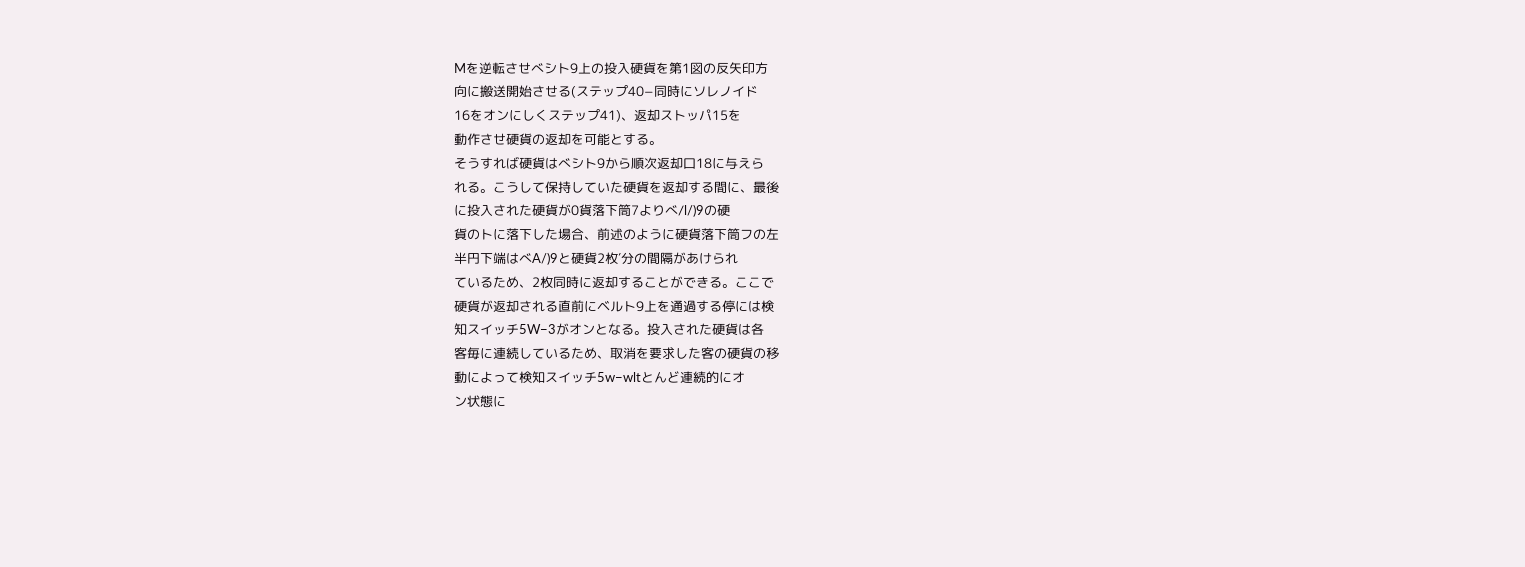Mを逆転させべシト9上の投入硬貨を第1図の反矢印方
向に搬送開始させる(ステップ40−同時にソレノイド
16をオンにしくステップ41)、返却ストッパ15を
動作させ硬貨の返却を可能とする。
そうすれば硬貨はべシト9から順次返却口18に与えら
れる。こうして保持していた硬貨を返却する間に、最後
に投入された硬貨が0貨落下筒7よりべ/l/)9の硬
貨のトに落下した場合、前述のように硬貨落下筒フの左
半円下端はべA/)9と硬貨2枚′分の間隔があけられ
ているため、2枚同時に返却することができる。ここで
硬貨が返却される直前にベルト9上を通過する停には検
知スイッチ5W−3がオンとなる。投入された硬貨は各
客毎に連続しているため、取消を要求した客の硬貨の移
動によって検知スイッチ5w−wltとんど連続的にオ
ン状態に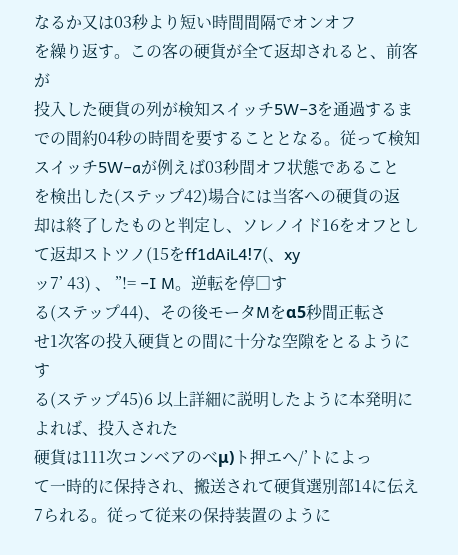なるか又は03秒より短い時間間隔でオンオフ
を繰り返す。この客の硬貨が全て返却されると、前客が
投入した硬貨の列が検知スイッチ5W−3を通過するま
での間約04秒の時間を要することとなる。従って検知
スイッチ5W−aが例えば03秒間オフ状態であること
を検出した(ステップ42)場合には当客への硬貨の返
却は終了したものと判定し、ソレノイド16をオフとし
て返却ストツノ(15をff1dAiL4!7(、xy
ッ7’ 43) 、 ”!= −I M。逆転を停□す
る(ステップ44)、その後モータMをα5秒間正転さ
せ1次客の投入硬貨との間に十分な空隙をとるようにす
る(ステップ45)6 以上詳細に説明したように本発明によれば、投入された
硬貨は111次コンベアのべμ)ト押エヘ/’トによっ
て一時的に保持され、搬送されて硬貨選別部14に伝え
7られる。従って従来の保持装置のように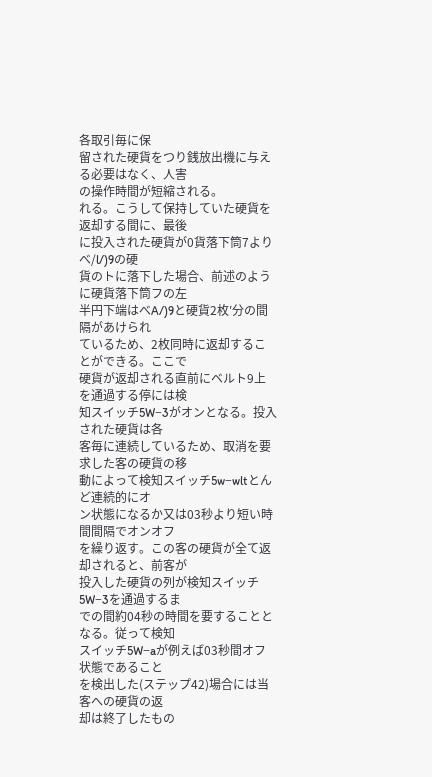各取引毎に保
留された硬貨をつり銭放出機に与える必要はなく、人害
の操作時間が短縮される。
れる。こうして保持していた硬貨を返却する間に、最後
に投入された硬貨が0貨落下筒7よりべ/l/)9の硬
貨のトに落下した場合、前述のように硬貨落下筒フの左
半円下端はべA/)9と硬貨2枚′分の間隔があけられ
ているため、2枚同時に返却することができる。ここで
硬貨が返却される直前にベルト9上を通過する停には検
知スイッチ5W−3がオンとなる。投入された硬貨は各
客毎に連続しているため、取消を要求した客の硬貨の移
動によって検知スイッチ5w−wltとんど連続的にオ
ン状態になるか又は03秒より短い時間間隔でオンオフ
を繰り返す。この客の硬貨が全て返却されると、前客が
投入した硬貨の列が検知スイッチ5W−3を通過するま
での間約04秒の時間を要することとなる。従って検知
スイッチ5W−aが例えば03秒間オフ状態であること
を検出した(ステップ42)場合には当客への硬貨の返
却は終了したもの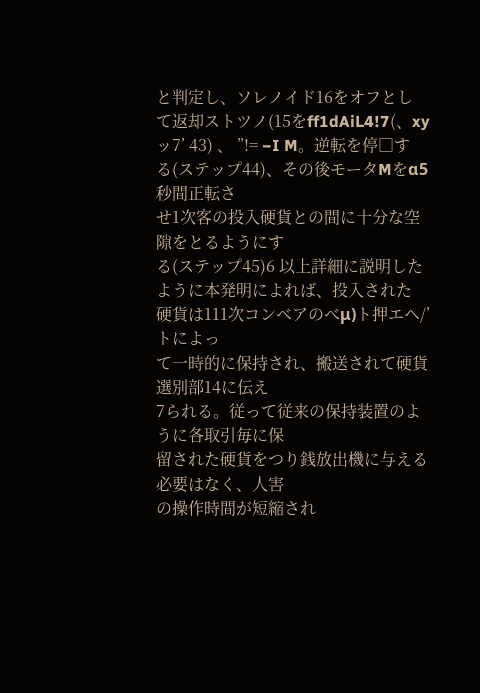と判定し、ソレノイド16をオフとし
て返却ストツノ(15をff1dAiL4!7(、xy
ッ7’ 43) 、 ”!= −I M。逆転を停□す
る(ステップ44)、その後モータMをα5秒間正転さ
せ1次客の投入硬貨との間に十分な空隙をとるようにす
る(ステップ45)6 以上詳細に説明したように本発明によれば、投入された
硬貨は111次コンベアのべμ)ト押エヘ/’トによっ
て一時的に保持され、搬送されて硬貨選別部14に伝え
7られる。従って従来の保持装置のように各取引毎に保
留された硬貨をつり銭放出機に与える必要はなく、人害
の操作時間が短縮され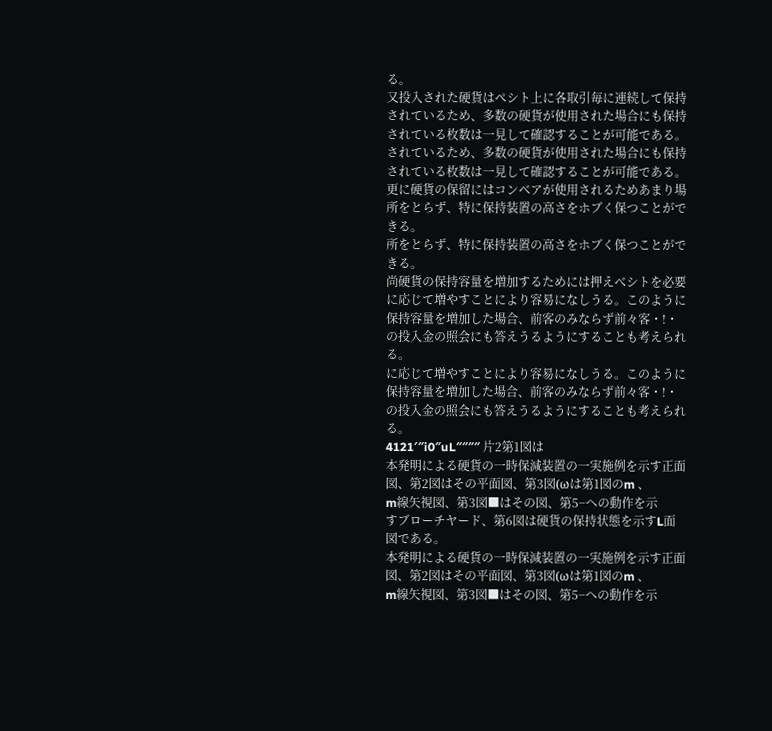る。
又投入された硬貨はぺシト上に各取引毎に連続して保持
されているため、多数の硬貨が使用された場合にも保持
されている枚数は一見して確認することが可能である。
されているため、多数の硬貨が使用された場合にも保持
されている枚数は一見して確認することが可能である。
更に硬貨の保留にはコンベアが使用されるためあまり場
所をとらず、特に保持装置の高さをホブく保つことがで
きる。
所をとらず、特に保持装置の高さをホブく保つことがで
きる。
尚硬貨の保持容量を増加するためには押えべシトを必要
に応じて増やすことにより容易になしうる。このように
保持容量を増加した場合、前客のみならず前々客・!・
の投入金の照会にも答えうるようにすることも考えられ
る。
に応じて増やすことにより容易になしうる。このように
保持容量を増加した場合、前客のみならず前々客・!・
の投入金の照会にも答えうるようにすることも考えられ
る。
4121′″i0″uL″″″″ 片2第1図は
本発明による硬貨の一時保減装置の一実施例を示す正面
図、第2図はその平面図、第3図(ωは第1図のm 、
m線矢視図、第3図■はその図、第5−への動作を示
すブローチヤード、第6図は硬貨の保持状態を示すL面
図である。
本発明による硬貨の一時保減装置の一実施例を示す正面
図、第2図はその平面図、第3図(ωは第1図のm 、
m線矢視図、第3図■はその図、第5−への動作を示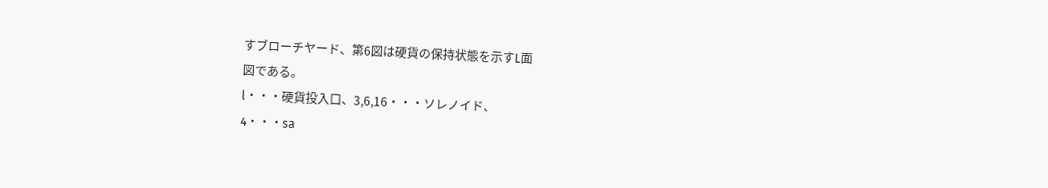すブローチヤード、第6図は硬貨の保持状態を示すL面
図である。
l・・・硬貨投入口、3,6,16・・・ソレノイド、
4・・・sa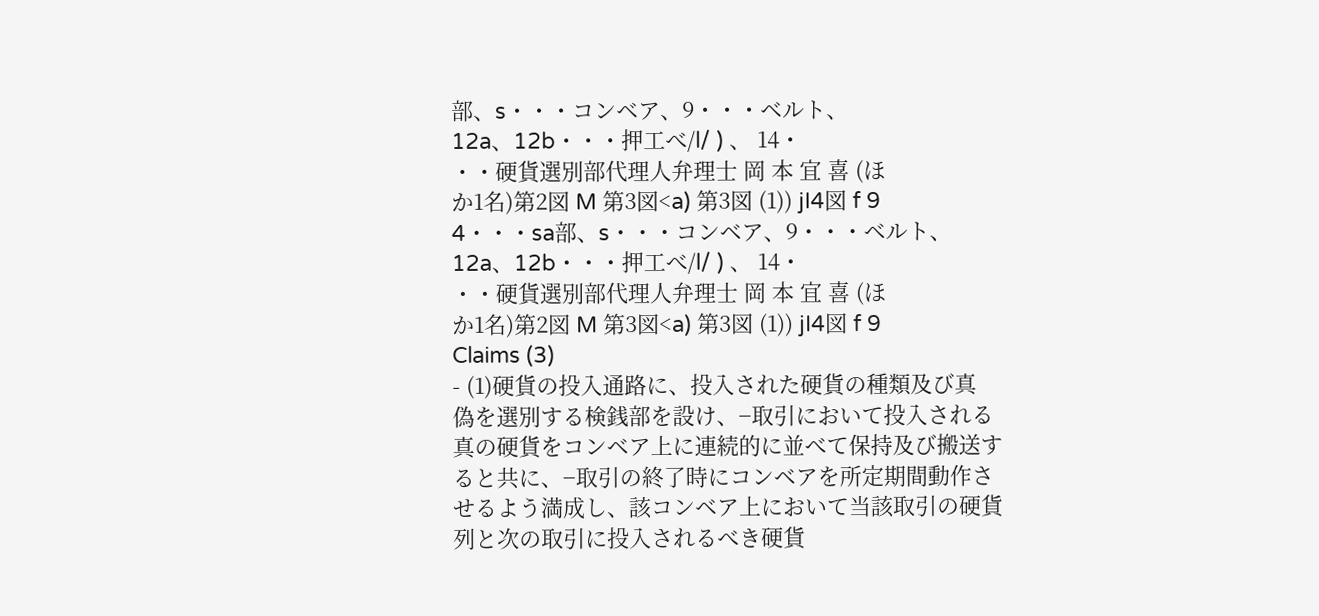部、s・・・コンベア、9・・・ベルト、
12a、12b・・・押工べ/l/ ) 、 14・
・・硬貨選別部代理人弁理士 岡 本 宜 喜 (ほ
か1名)第2図 M 第3図<a) 第3図 (1)) jI4図 f 9
4・・・sa部、s・・・コンベア、9・・・ベルト、
12a、12b・・・押工べ/l/ ) 、 14・
・・硬貨選別部代理人弁理士 岡 本 宜 喜 (ほ
か1名)第2図 M 第3図<a) 第3図 (1)) jI4図 f 9
Claims (3)
- (1)硬貨の投入通路に、投入された硬貨の種類及び真
偽を選別する検銭部を設け、−取引において投入される
真の硬貨をコンベア上に連続的に並べて保持及び搬送す
ると共に、−取引の終了時にコンベアを所定期間動作さ
せるよう満成し、該コンベア上において当該取引の硬貨
列と次の取引に投入されるべき硬貨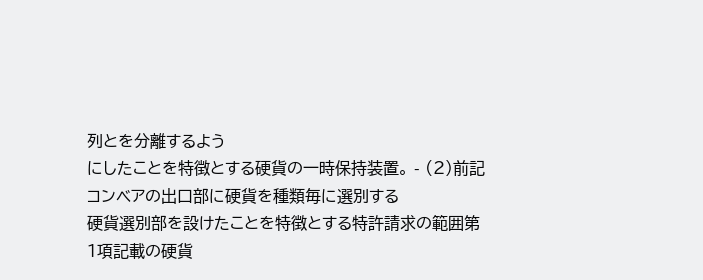列とを分離するよう
にしたことを特徴とする硬貨の一時保持装置。 - (2)前記コンベアの出口部に硬貨を種類毎に選別する
硬貨選別部を設けたことを特徴とする特許請求の範囲第
1項記載の硬貨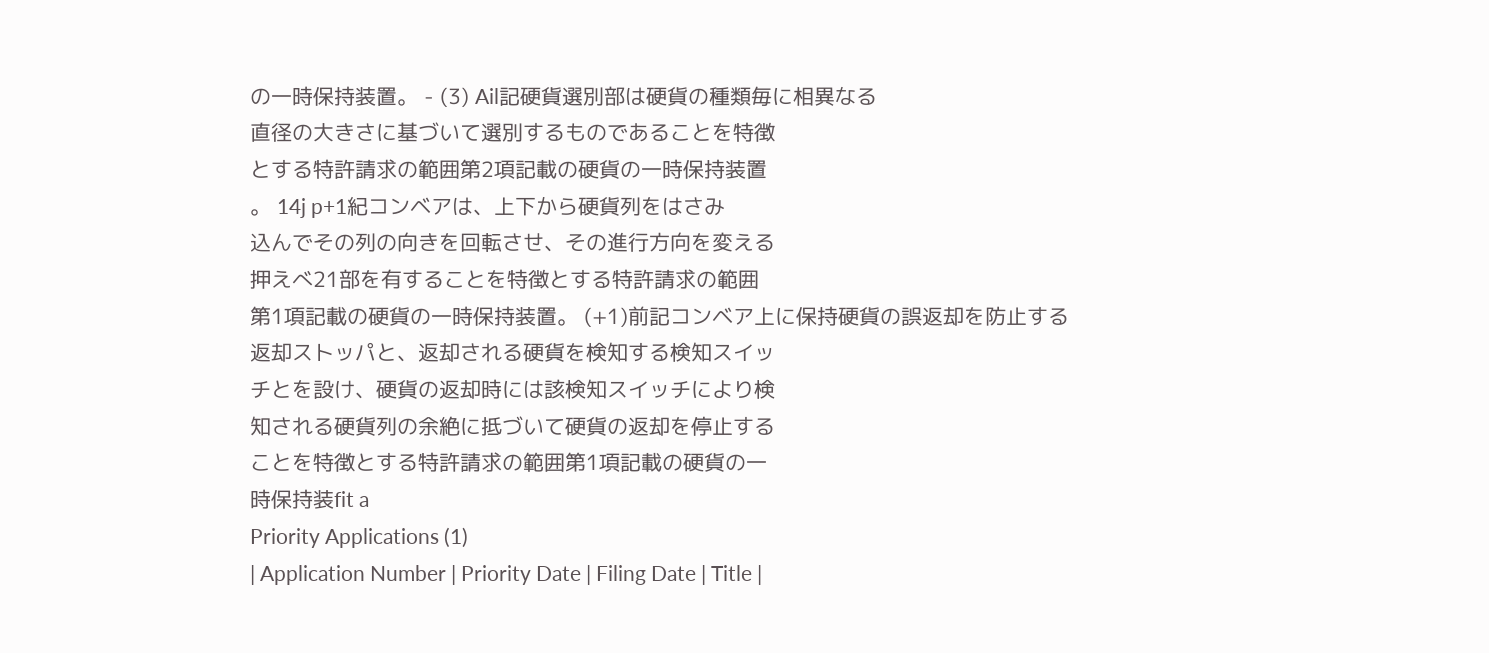の一時保持装置。 - (3) Ail記硬貨選別部は硬貨の種類毎に相異なる
直径の大きさに基づいて選別するものであることを特徴
とする特許請求の範囲第2項記載の硬貨の一時保持装置
。 14j p+1紀コンベアは、上下から硬貨列をはさみ
込んでその列の向きを回転させ、その進行方向を変える
押えべ21部を有することを特徴とする特許請求の範囲
第1項記載の硬貨の一時保持装置。 (+1)前記コンベア上に保持硬貨の誤返却を防止する
返却ストッパと、返却される硬貨を検知する検知スイッ
チとを設け、硬貨の返却時には該検知スイッチにより検
知される硬貨列の余絶に抵づいて硬貨の返却を停止する
ことを特徴とする特許請求の範囲第1項記載の硬貨の一
時保持装fit a
Priority Applications (1)
| Application Number | Priority Date | Filing Date | Title |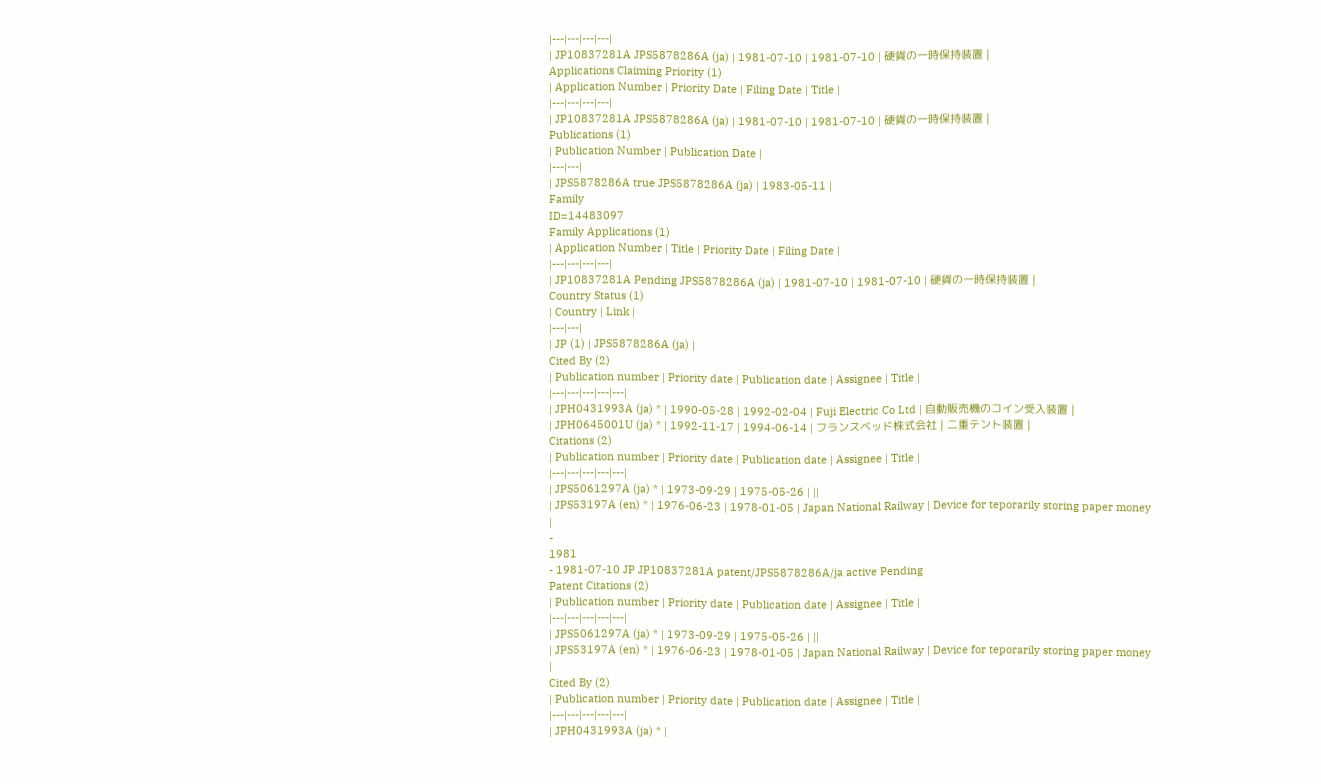|---|---|---|---|
| JP10837281A JPS5878286A (ja) | 1981-07-10 | 1981-07-10 | 硬貨の一時保持装置 |
Applications Claiming Priority (1)
| Application Number | Priority Date | Filing Date | Title |
|---|---|---|---|
| JP10837281A JPS5878286A (ja) | 1981-07-10 | 1981-07-10 | 硬貨の一時保持装置 |
Publications (1)
| Publication Number | Publication Date |
|---|---|
| JPS5878286A true JPS5878286A (ja) | 1983-05-11 |
Family
ID=14483097
Family Applications (1)
| Application Number | Title | Priority Date | Filing Date |
|---|---|---|---|
| JP10837281A Pending JPS5878286A (ja) | 1981-07-10 | 1981-07-10 | 硬貨の一時保持装置 |
Country Status (1)
| Country | Link |
|---|---|
| JP (1) | JPS5878286A (ja) |
Cited By (2)
| Publication number | Priority date | Publication date | Assignee | Title |
|---|---|---|---|---|
| JPH0431993A (ja) * | 1990-05-28 | 1992-02-04 | Fuji Electric Co Ltd | 自動販売機のコイン受入装置 |
| JPH0645001U (ja) * | 1992-11-17 | 1994-06-14 | フランスベッド株式会社 | 二重テント装置 |
Citations (2)
| Publication number | Priority date | Publication date | Assignee | Title |
|---|---|---|---|---|
| JPS5061297A (ja) * | 1973-09-29 | 1975-05-26 | ||
| JPS53197A (en) * | 1976-06-23 | 1978-01-05 | Japan National Railway | Device for teporarily storing paper money |
-
1981
- 1981-07-10 JP JP10837281A patent/JPS5878286A/ja active Pending
Patent Citations (2)
| Publication number | Priority date | Publication date | Assignee | Title |
|---|---|---|---|---|
| JPS5061297A (ja) * | 1973-09-29 | 1975-05-26 | ||
| JPS53197A (en) * | 1976-06-23 | 1978-01-05 | Japan National Railway | Device for teporarily storing paper money |
Cited By (2)
| Publication number | Priority date | Publication date | Assignee | Title |
|---|---|---|---|---|
| JPH0431993A (ja) * |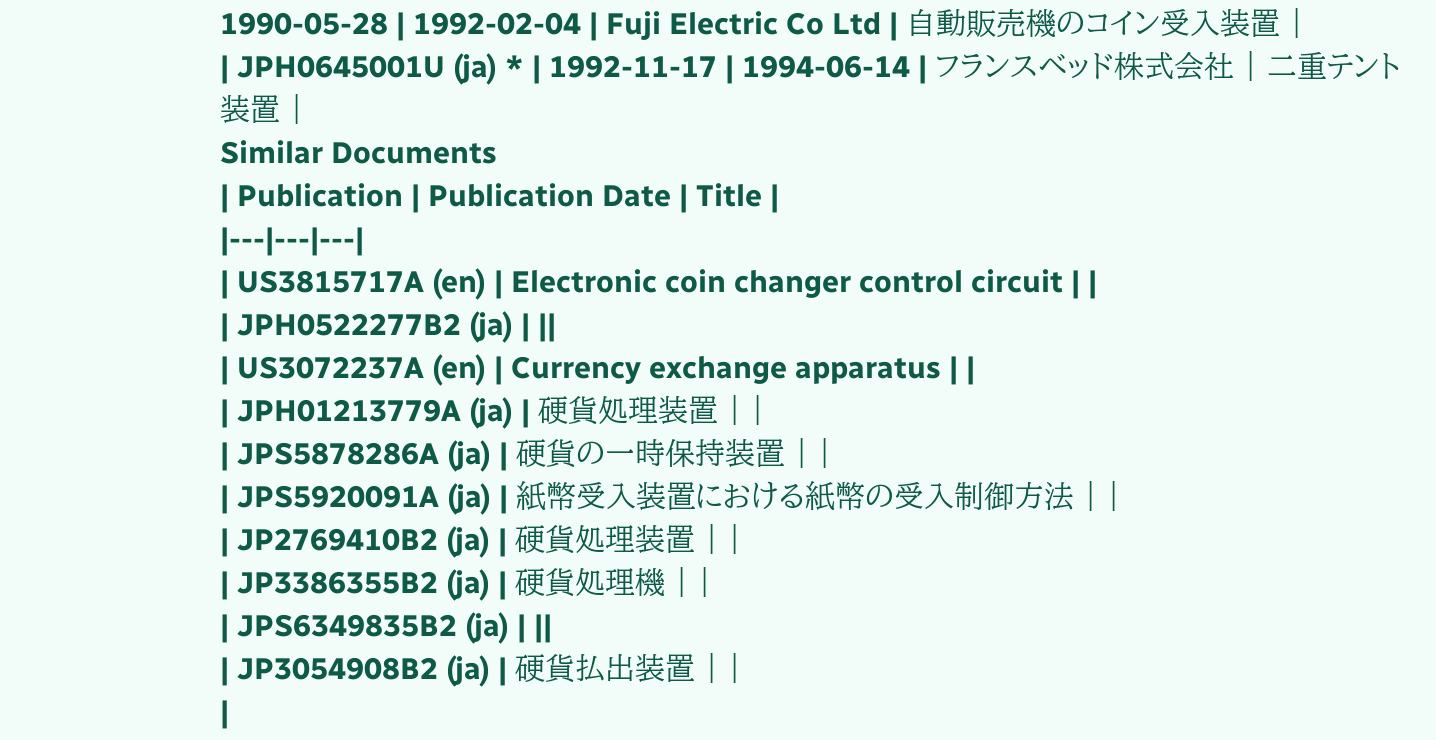1990-05-28 | 1992-02-04 | Fuji Electric Co Ltd | 自動販売機のコイン受入装置 |
| JPH0645001U (ja) * | 1992-11-17 | 1994-06-14 | フランスベッド株式会社 | 二重テント装置 |
Similar Documents
| Publication | Publication Date | Title |
|---|---|---|
| US3815717A (en) | Electronic coin changer control circuit | |
| JPH0522277B2 (ja) | ||
| US3072237A (en) | Currency exchange apparatus | |
| JPH01213779A (ja) | 硬貨処理装置 | |
| JPS5878286A (ja) | 硬貨の一時保持装置 | |
| JPS5920091A (ja) | 紙幣受入装置における紙幣の受入制御方法 | |
| JP2769410B2 (ja) | 硬貨処理装置 | |
| JP3386355B2 (ja) | 硬貨処理機 | |
| JPS6349835B2 (ja) | ||
| JP3054908B2 (ja) | 硬貨払出装置 | |
|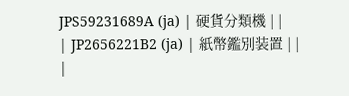JPS59231689A (ja) | 硬貨分類機 | |
| JP2656221B2 (ja) | 紙幣鑑別装置 | |
|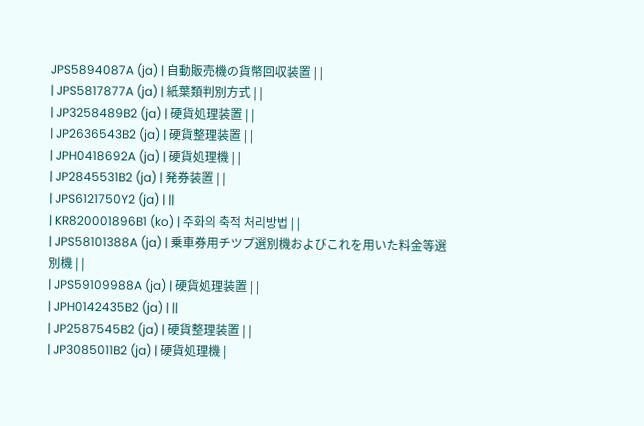JPS5894087A (ja) | 自動販売機の貨幣回収装置 | |
| JPS5817877A (ja) | 紙葉類判別方式 | |
| JP3258489B2 (ja) | 硬貨処理装置 | |
| JP2636543B2 (ja) | 硬貨整理装置 | |
| JPH0418692A (ja) | 硬貨処理機 | |
| JP2845531B2 (ja) | 発券装置 | |
| JPS6121750Y2 (ja) | ||
| KR820001896B1 (ko) | 주화의 축적 처리방법 | |
| JPS58101388A (ja) | 乗車券用チツプ選別機およびこれを用いた料金等選別機 | |
| JPS59109988A (ja) | 硬貨処理装置 | |
| JPH0142435B2 (ja) | ||
| JP2587545B2 (ja) | 硬貨整理装置 | |
| JP3085011B2 (ja) | 硬貨処理機 |